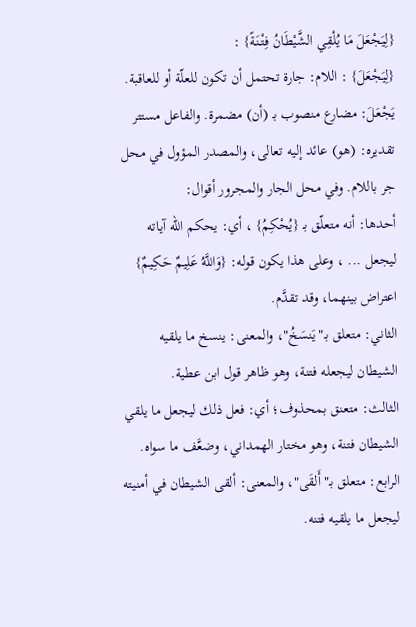{لِيَجْعَلَ مَا يُلْقِي الشَّيْطَانُ فِتْنَةً} :
{لِيَجْعَلَ} : اللام: جارة تحتمل أن تكون للعلّة أو للعاقبة. يَجْعَلَ: مضارع منصوب بـ (أن) مضمرة. والفاعل مستتر تقديره: (هو) عائد إليه تعالى، والمصدر المؤول في محل جر باللام. وفي محل الجار والمجرور أقوال:
أحدها: أنه متعلّق بـ {يُحْكِمُ} ، أي: يحكم الله آياته ليجعل ... ، وعلى هذا يكون قوله: {وَاللَّهُ عَلِيمٌ حَكِيمٌ} اعتراض بينهما، وقد تقدَّم.
الثاني: متعلق بـ"يَنسَخُ"، والمعنى: ينسخ ما يلقيه الشيطان ليجعله فتنة، وهو ظاهر قول ابن عطية.
الثالث: متعنق بمحذوف؛ أي: فعل ذلك ليجعل ما يلقي الشيطان فتنة، وهو مختار الهمداني، وضعَّف ما سواه.
الرابع: متعلق بـ"أَلقَى"، والمعنى: ألقى الشيطان في أمنيته ليجعل ما يلقيه فتنه.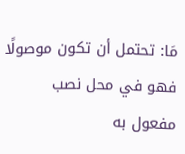مَا: تحتمل أن تكون موصولًا فهو في محل نصب مفعول به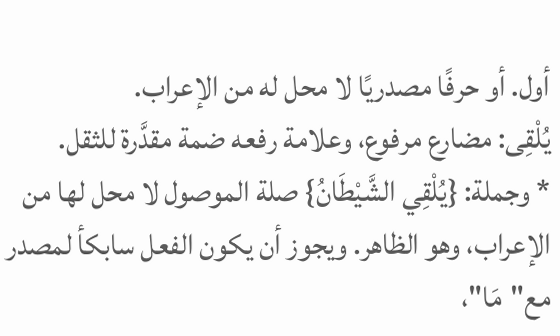أول. أو حرفًا مصدريًا لا محل له من الإعراب.
يُلْقِى: مضارع مرفوع، وعلامة رفعه ضمة مقدَّرة للثقل.
* وجملة: {يُلْقِي الشَّيْطَانُ} صلة الموصول لا محل لها من الإعراب، وهو الظاهر. ويجوز أن يكون الفعل سابكأ لمصدر مع"مَا"،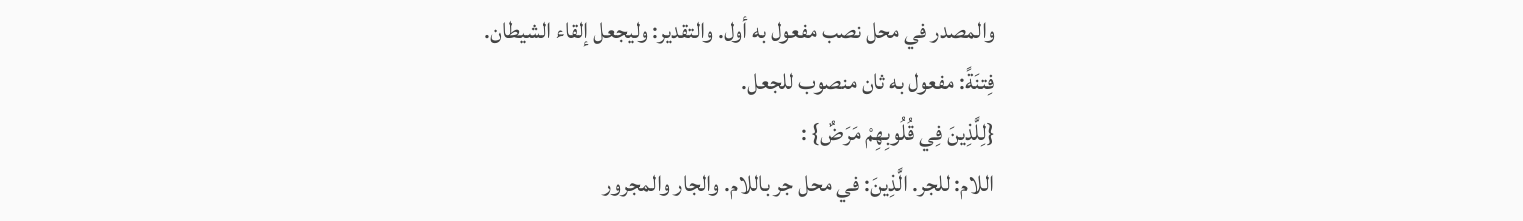والمصدر في محل نصب مفعول به أول. والتقدير: وليجعل إلقاء الشيطان.
فِتنَةً: مفعول به ثان منصوب للجعل.
{لِلَّذِينَ فِي قُلُوبِهِمْ مَرَضٌ} :
اللام: للجر. الَّذِينَ: في محل جر باللام. والجار والمجرور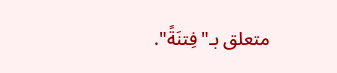متعلق بـ"فِتنَةً".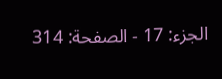الجزء: 17 - الصفحة: 314